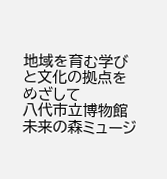地域を育む学びと文化の拠点をめざして
八代市立博物館未来の森ミュージ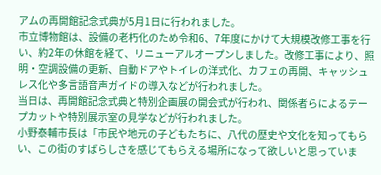アムの再開館記念式典が5月1日に行われました。
市立博物館は、設備の老朽化のため令和6、7年度にかけて大規模改修工事を行い、約2年の休館を経て、リニューアルオープンしました。改修工事により、照明・空調設備の更新、自動ドアやトイレの洋式化、カフェの再開、キャッシュレス化や多言語音声ガイドの導入などが行われました。
当日は、再開館記念式典と特別企画展の開会式が行われ、関係者らによるテープカットや特別展示室の見学などが行われました。
小野泰輔市長は「市民や地元の子どもたちに、八代の歴史や文化を知ってもらい、この街のすばらしさを感じてもらえる場所になって欲しいと思っていま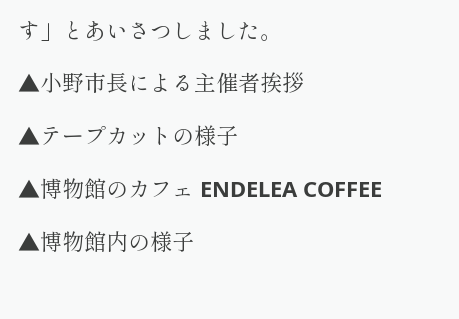す」とあいさつしました。

▲小野市長による主催者挨拶

▲テープカットの様子

▲博物館のカフェ ENDELEA COFFEE

▲博物館内の様子